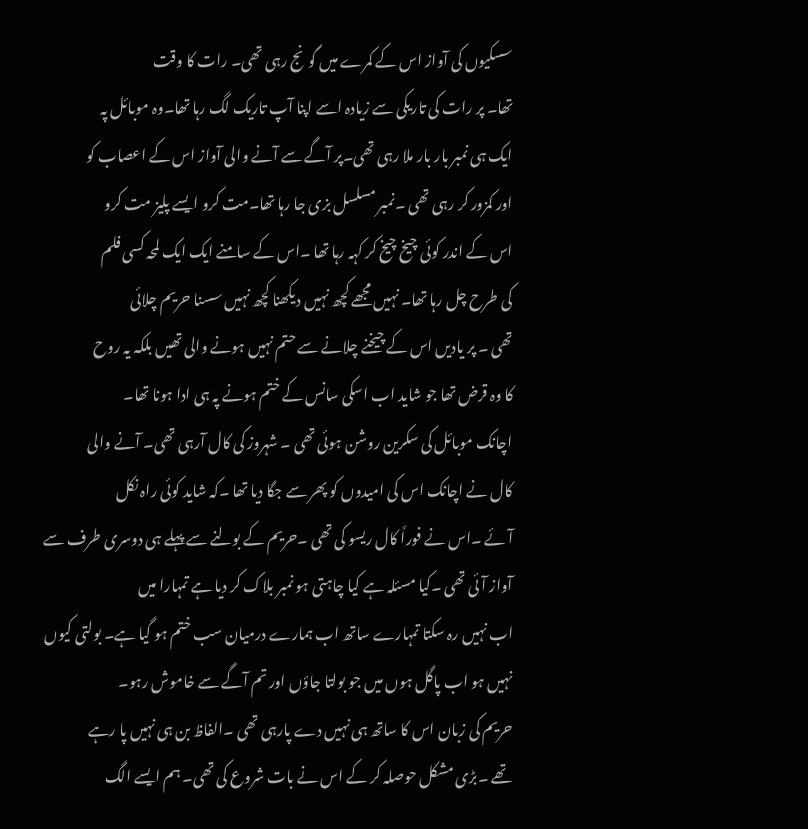سسکیوں کی آواز اس کے کمرے میں گونج رہی تھی۔ رات کا وقت
تھا۔ پر رات کی تاریکی سے زیادہ اسے اپنا آپ تاریک لگ رہا تھا۔وہ موبائل پہ
ایک ہی نمبر بار بار ملا رہی تھی۔پر آگے سے آنے والی آواز اس کے اعصاب کو
اور کمزور کر رہی تھی ۔نمبر مسلسل بزی جا رہا تھا۔مت کرو ایسے پلیز مت کرو
اس کے اندر کوئی چیخ چیخ کر کہہ رہا تھا ۔اس کے سامنے ایک ایک لمحہ کسی فلم
کی طرح چل رہا تھا۔ نہیں مجھے کچھ نہیں دیکھنا کچھ نہیں سسنا حریم چلائی
تھی ۔ پر یادیں اس کے چیخنے چلانے سے حتم نہیں ہونے والی تھیں بلکہ یہ روح
کا وہ قرض تھا جو شاید اب اسکی سانس کے ختم ہونے پہ ہی ادا ہونا تھا۔
اچانک موبائل کی سکرین روشن ہوئی تھی ۔ شہروز کی کال آرہی تھی۔ آنے والی
کال نے اچانک اس کی امیدوں کو پھر سے جگا دیا تھا ۔کہ شاید کوئی راہ نکل
آئے ۔اس نے فوراً کال ریسو کی تھی ۔حریم کے بولنے سے پہلے ہی دوسری طرف سے
آواز آئی تھی ۔کیا مسئلہ ہے کیا چاہتی ہو نمبر بلاک کر دیا ہے تمہارا میں
اب نہیں رہ سکتا تمہارے ساتھ اب ہمارے درمیان سب ختم ہو گیا ہے۔ بولتی کیوں
نہیں ہو اب پاگل ہوں میں جو بولتا جاؤں اور تم آگے سے خاموش رہو۔
حریم کی زبان اس کا ساتھ ہی نہیں دے پارہی تھی ۔الفاظ بن ہی نہیں پا رہے
تھے ۔بڑی مشکل حوصلہ کر کے اس نے بات شروع کی تھی۔ ہم ایسے الگ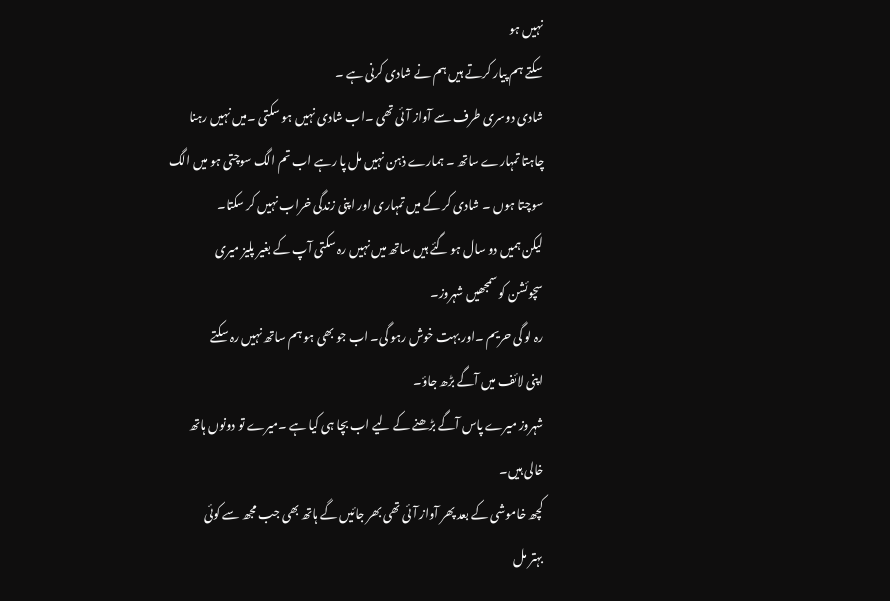نہیں ہو
سکتے ہم پیار کرتے ہیں ہم نے شادی کرنی ہے ۔
شادی دوسری طرف سے آواز آئی تھی ۔اب شادی نہیں ہو سکتی ۔میں نہیں رہنا
چاہتا تمہارے ساتھ ۔ ہمارے ذہن نہیں مل پا رہے اب تم الگ سوچتی ہو میں الگ
سوچتا ہوں ۔ شادی کر کے میں تمہاری اور اپنی زندگی خراب نہیں کر سکتا۔
لیکن ہمیں دو سال ہو گئے ہیں ساتھ میں نہیں رہ سکتی آپ کے بغیر پلیز میری
سچوئشن کو سمجھیں شہروز۔
رہ لو گی حریم ۔اور بہت خوش رہو گی۔ اب جو بھی ہو ہم ساتھ نہیں رہ سکتے
اپنی لائف میں آگے بڑھ جاؤ۔
شہروز میرے پاس آگے بڑھنے کے لیے اب بچا ہی کیا ہے ۔میرے تو دونوں ہاتھ
خالی ہیں۔
کچھ خاموشی کے بعد پھر آواز آئی تھی بھر جائیں گے ہاتھ بھی جب مجھ سے کوئی
بہتر مل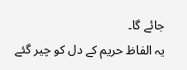جائے گا۔
یہ الفاظ حریم کے دل کو چیر گئے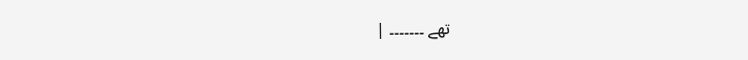تھے ۔۔۔۔۔۔۔ |